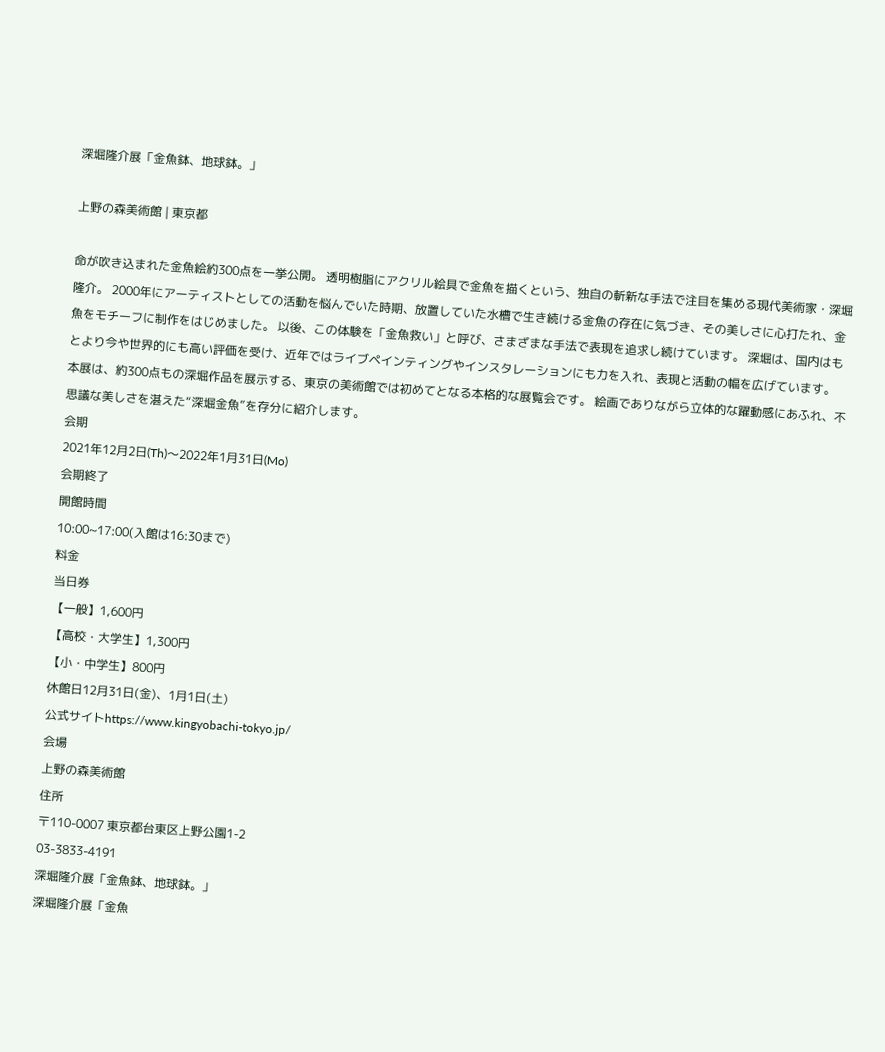深堀隆介展「金魚鉢、地球鉢。」

上野の森美術館 | 東京都

命が吹き込まれた金魚絵約300点を一挙公開。 透明樹脂にアクリル絵具で金魚を描くという、独自の斬新な手法で注目を集める現代美術家・深堀隆介。 2000年にアーティストとしての活動を悩んでいた時期、放置していた水槽で生き続ける金魚の存在に気づき、その美しさに心打たれ、金魚をモチーフに制作をはじめました。 以後、この体験を「金魚救い」と呼び、さまざまな手法で表現を追求し続けています。 深堀は、国内はもとより今や世界的にも高い評価を受け、近年ではライブペインティングやインスタレーションにも力を入れ、表現と活動の幅を広げています。 本展は、約300点もの深堀作品を展示する、東京の美術館では初めてとなる本格的な展覧会です。 絵画でありながら立体的な躍動感にあふれ、不思議な美しさを湛えた“深堀金魚”を存分に紹介します。
会期
2021年12月2日(Th)〜2022年1月31日(Mo)
会期終了
開館時間
10:00~17:00(入館は16:30まで)
料金
当日券
【一般】1,600円
【高校・大学生】1,300円
【小・中学生】800円
休館日12月31日(金)、1月1日(土)
公式サイトhttps://www.kingyobachi-tokyo.jp/
会場
上野の森美術館
住所
〒110-0007 東京都台東区上野公園1-2
03-3833-4191
深堀隆介展「金魚鉢、地球鉢。」
深堀隆介展「金魚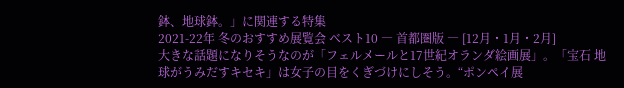鉢、地球鉢。」に関連する特集
2021-22年 冬のおすすめ展覧会 ベスト10 ― 首都圏版 ― [12月・1月・2月]
大きな話題になりそうなのが「フェルメールと17世紀オランダ絵画展」。「宝石 地球がうみだすキセキ」は女子の目をくぎづけにしそう。“ポンペイ展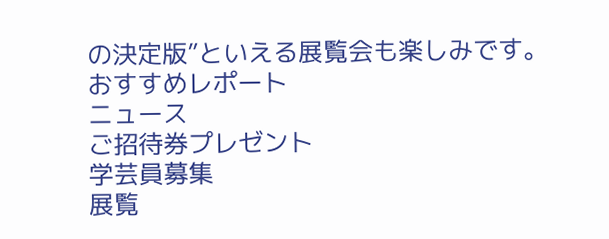の決定版”といえる展覧会も楽しみです。
おすすめレポート
ニュース
ご招待券プレゼント
学芸員募集
展覧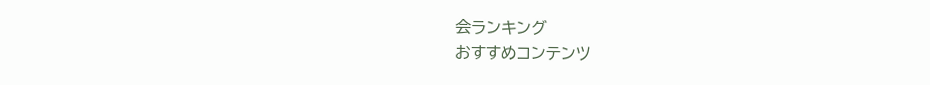会ランキング
おすすめコンテンツ